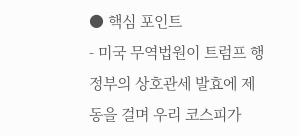● 핵심 포인트
- 미국 무역법원이 트럼프 행정부의 상호관세 발효에 제동을 걸며 우리 코스피가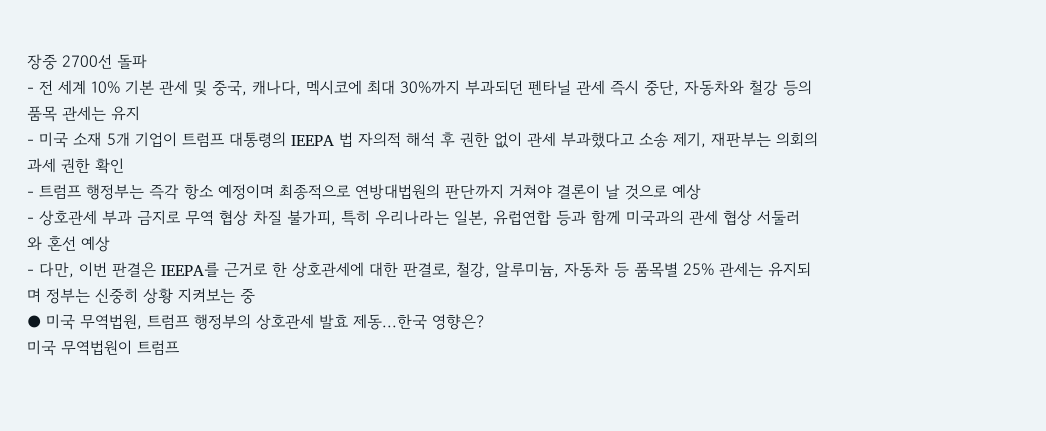장중 2700선 돌파
- 전 세계 10% 기본 관세 및 중국, 캐나다, 멕시코에 최대 30%까지 부과되던 펜타닐 관세 즉시 중단, 자동차와 철강 등의 품목 관세는 유지
- 미국 소재 5개 기업이 트럼프 대통령의 IEEPA 법 자의적 해석 후 권한 없이 관세 부과했다고 소송 제기, 재판부는 의회의 과세 권한 확인
- 트럼프 행정부는 즉각 항소 예정이며 최종적으로 연방대법원의 판단까지 거쳐야 결론이 날 것으로 예상
- 상호관세 부과 금지로 무역 협상 차질 불가피, 특히 우리나라는 일본, 유럽연합 등과 함께 미국과의 관세 협상 서둘러 와 혼선 예상
- 다만, 이번 판결은 IEEPA를 근거로 한 상호관세에 대한 판결로, 철강, 알루미늄, 자동차 등 품목별 25% 관세는 유지되며 정부는 신중히 상황 지켜보는 중
● 미국 무역법원, 트럼프 행정부의 상호관세 발효 제동...한국 영향은?
미국 무역법원이 트럼프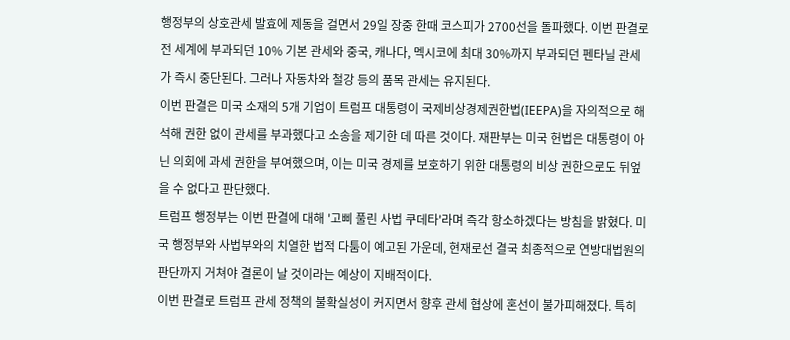행정부의 상호관세 발효에 제동을 걸면서 29일 장중 한때 코스피가 2700선을 돌파했다. 이번 판결로 전 세계에 부과되던 10% 기본 관세와 중국, 캐나다, 멕시코에 최대 30%까지 부과되던 펜타닐 관세가 즉시 중단된다. 그러나 자동차와 철강 등의 품목 관세는 유지된다.
이번 판결은 미국 소재의 5개 기업이 트럼프 대통령이 국제비상경제권한법(IEEPA)을 자의적으로 해석해 권한 없이 관세를 부과했다고 소송을 제기한 데 따른 것이다. 재판부는 미국 헌법은 대통령이 아닌 의회에 과세 권한을 부여했으며, 이는 미국 경제를 보호하기 위한 대통령의 비상 권한으로도 뒤엎을 수 없다고 판단했다.
트럼프 행정부는 이번 판결에 대해 '고삐 풀린 사법 쿠데타'라며 즉각 항소하겠다는 방침을 밝혔다. 미국 행정부와 사법부와의 치열한 법적 다툼이 예고된 가운데, 현재로선 결국 최종적으로 연방대법원의 판단까지 거쳐야 결론이 날 것이라는 예상이 지배적이다.
이번 판결로 트럼프 관세 정책의 불확실성이 커지면서 향후 관세 협상에 혼선이 불가피해졌다. 특히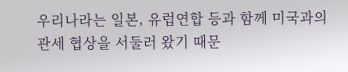우리나라는 일본, 유럽연합 등과 함께 미국과의 관세 협상을 서둘러 왔기 때문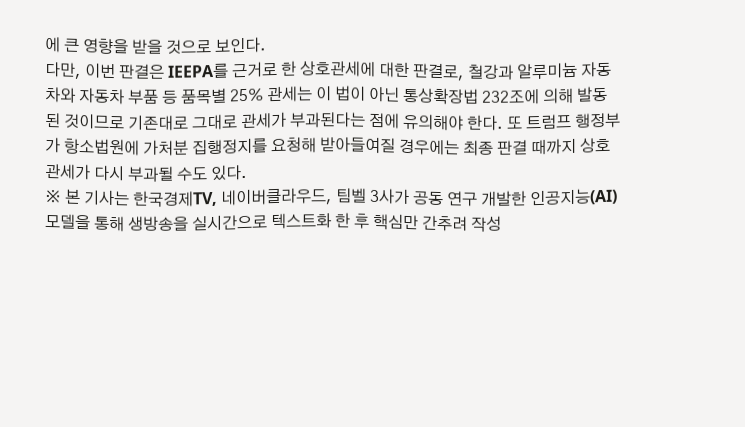에 큰 영향을 받을 것으로 보인다.
다만, 이번 판결은 IEEPA를 근거로 한 상호관세에 대한 판결로, 철강과 알루미늄 자동차와 자동차 부품 등 품목별 25% 관세는 이 법이 아닌 통상확장법 232조에 의해 발동된 것이므로 기존대로 그대로 관세가 부과된다는 점에 유의해야 한다. 또 트럼프 행정부가 항소법원에 가처분 집행정지를 요청해 받아들여질 경우에는 최종 판결 때까지 상호관세가 다시 부과될 수도 있다.
※ 본 기사는 한국경제TV, 네이버클라우드, 팀벨 3사가 공동 연구 개발한 인공지능(AI) 모델을 통해 생방송을 실시간으로 텍스트화 한 후 핵심만 간추려 작성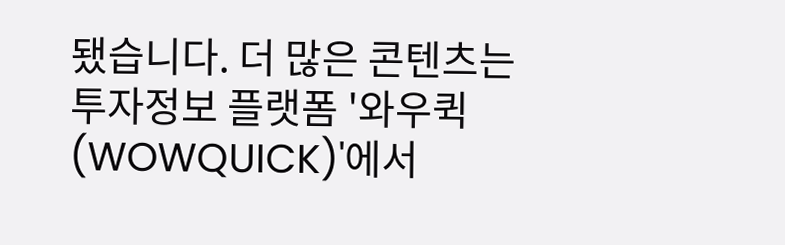됐습니다. 더 많은 콘텐츠는 투자정보 플랫폼 '와우퀵(WOWQUICK)'에서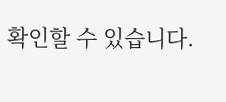확인할 수 있습니다.